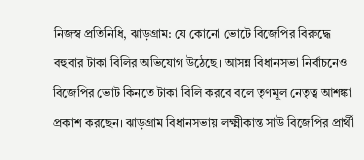নিজস্ব প্রতিনিধি, ঝাড়গ্ৰাম: যে কোনো ভোটে বিজেপির বিরুদ্ধে বহুবার টাকা বিলির অভিযোগ উঠেছে। আসন্ন বিধানসভা নির্বাচনেও বিজেপির ভোট কিনতে টাকা বিলি করবে বলে তৃণমূল নেতৃত্ব আশঙ্কা প্রকাশ করছেন। ঝাড়গ্রাম বিধানসভায় লক্ষ্মীকান্ত সাউ বিজেপির প্রার্থী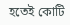হতেই কোটি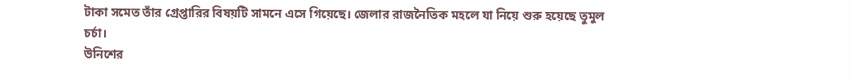টাকা সমেত তাঁর গ্ৰেপ্তারির বিষয়টি সামনে এসে গিয়েছে। জেলার রাজনৈতিক মহলে যা নিয়ে শুরু হয়েছে তুমুল চর্চা।
উনিশের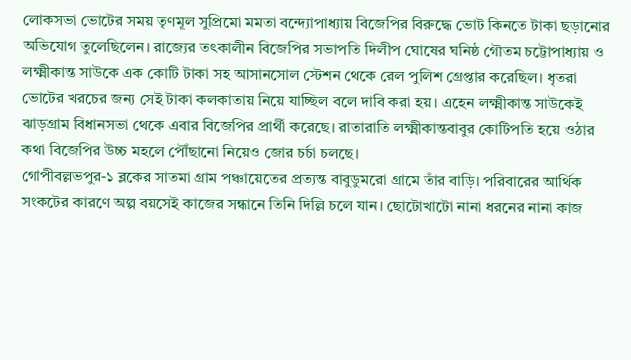লোকসভা ভোটের সময় তৃণমূল সুপ্রিমো মমতা বন্দ্যোপাধ্যায় বিজেপির বিরুদ্ধে ভোট কিনতে টাকা ছড়ানোর অভিযোগ তুলেছিলেন। রাজ্যের তৎকালীন বিজেপির সভাপতি দিলীপ ঘোষের ঘনিষ্ঠ গৌতম চট্টোপাধ্যায় ও লক্ষ্মীকান্ত সাউকে এক কোটি টাকা সহ আসানসোল স্টেশন থেকে রেল পুলিশ গ্ৰেপ্তার করেছিল। ধৃতরা ভোটের খরচের জন্য সেই টাকা কলকাতায় নিয়ে যাচ্ছিল বলে দাবি করা হয়। এহেন লক্ষ্মীকান্ত সাউকেই ঝাড়গ্রাম বিধানসভা থেকে এবার বিজেপির প্রার্থী করেছে। রাতারাতি লক্ষ্মীকান্তবাবুর কোটিপতি হয়ে ওঠার কথা বিজেপির উচ্চ মহলে পৌঁছানো নিয়েও জোর চর্চা চলছে।
গোপীবল্লভপুর-১ ব্লকের সাতমা গ্ৰাম পঞ্চায়েতের প্রত্যন্ত বাবুডুমরো গ্ৰামে তাঁর বাড়ি। পরিবারের আর্থিক সংকটের কারণে অল্প বয়সেই কাজের সন্ধানে তিনি দিল্লি চলে যান। ছোটোখাটো নানা ধরনের নানা কাজ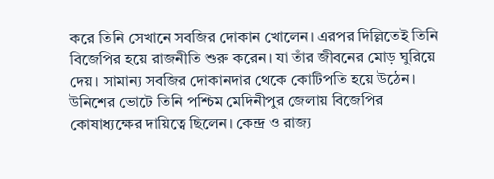করে তিনি সেখানে সবজির দোকান খোলেন। এরপর দিল্লিতেই তিনি বিজেপির হয়ে রাজনীতি শুরু করেন। যা তাঁর জীবনের মোড় ঘুরিয়ে দেয়। সামান্য সবজির দোকানদার থেকে কোটিপতি হয়ে উঠেন। উনিশের ভোটে তিনি পশ্চিম মেদিনীপুর জেলায় বিজেপির কোষাধ্যক্ষের দায়িত্বে ছিলেন। কেন্দ্র ও রাজ্য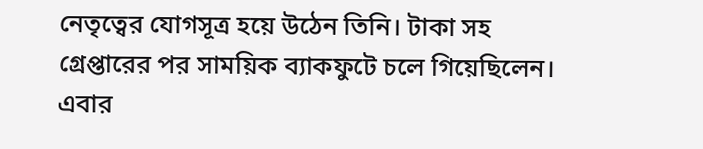নেতৃত্বের যোগসূত্র হয়ে উঠেন তিনি। টাকা সহ গ্ৰেপ্তারের পর সাময়িক ব্যাকফুটে চলে গিয়েছিলেন। এবার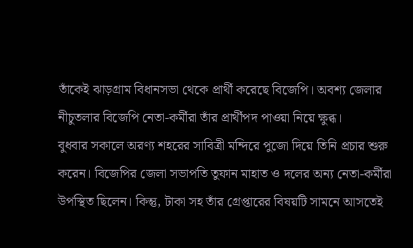তাঁকেই ঝাড়গ্রাম বিধানসভা থেকে প্রার্থী করেছে বিজেপি। অবশ্য জেলার নীচুতলার বিজেপি নেতা-কর্মীরা তাঁর প্রার্থীপদ পাওয়া নিয়ে ক্ষুব্ধ।
বুধবার সকালে অরণ্য শহরের সাবিত্রী মন্দিরে পুজো দিয়ে তিনি প্রচার শুরু করেন। বিজেপির জেলা সভাপতি তুফান মাহাত ও দলের অন্য নেতা-কর্মীরা উপস্থিত ছিলেন। কিন্তু, টাকা সহ তাঁর গ্ৰেপ্তারের বিষয়টি সামনে আসতেই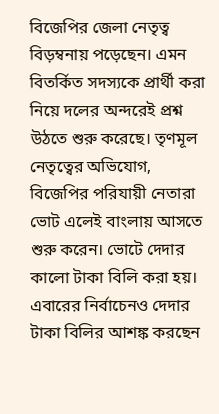বিজেপির জেলা নেতৃত্ব বিড়ম্বনায় পড়েছেন। এমন বিতর্কিত সদস্যকে প্রার্থী করা নিয়ে দলের অন্দরেই প্রশ্ন উঠতে শুরু করেছে। তৃণমূল নেতৃত্বের অভিযোগ, বিজেপির পরিযায়ী নেতারা ভোট এলেই বাংলায় আসতে শুরু করেন। ভোটে দেদার কালো টাকা বিলি করা হয়। এবারের নির্বাচেনও দেদার টাকা বিলির আশঙ্ক করছেন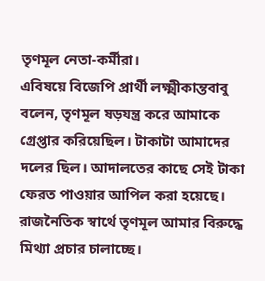তৃণমূল নেতা-কর্মীরা।
এবিষয়ে বিজেপি প্রার্থী লক্ষ্মীকান্তবাবু বলেন, তৃণমূল ষড়যন্ত্র করে আমাকে গ্ৰেপ্তার করিয়েছিল। টাকাটা আমাদের দলের ছিল। আদালতের কাছে সেই টাকা ফেরত পাওয়ার আপিল করা হয়েছে। রাজনৈতিক স্বার্থে তৃণমূল আমার বিরুদ্ধে মিথ্যা প্রচার চালাচ্ছে।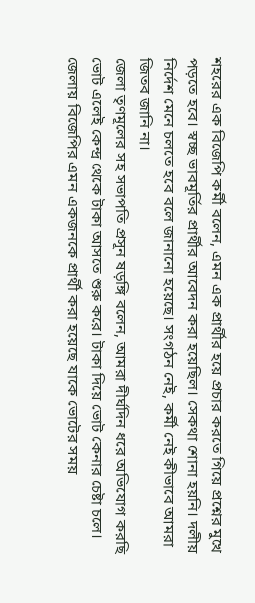শহরের এক বিজেপি কর্মী বলেন, এমন এক প্রার্থীর হয়ে প্রচার করতে গিয়ে প্রশ্নের মুখে পড়তে হবে। স্বচ্ছ ভাবমূর্তির প্রার্থীর আবেদন করা হয়েছিল। সেকথা শোনা হয়নি। দলীয় নির্দেশ মেনে চলতে হবে বলে জানানো হয়েছে। সংগঠন নেই, কর্মী নেই কীভাবে আমরা জিতব জানি না।
জেলা তৃণমূলের সহ সভাপতি প্রসূন ষড়ঙ্গি বলেন, আমরা দীর্ঘদিন ধরে অভিযোগ করছি ভোট এলেই কেন্দ্র থেকে টাকা আসতে শুরু করে। টাকা দিয়ে ভোট কেনার চেষ্টা চলে। জেলায় বিজেপির এমন একজনকে প্রার্থী করা হয়েছে যাকে ভোটের সময়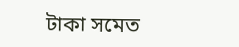টাকা সমেত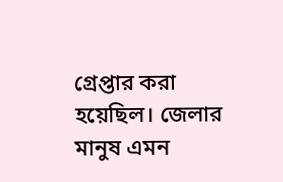গ্ৰেপ্তার করা হয়েছিল। জেলার মানুষ এমন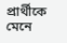প্রার্থীকে মেনে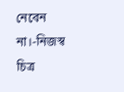নেবেন না।-নিজস্ব চিত্র